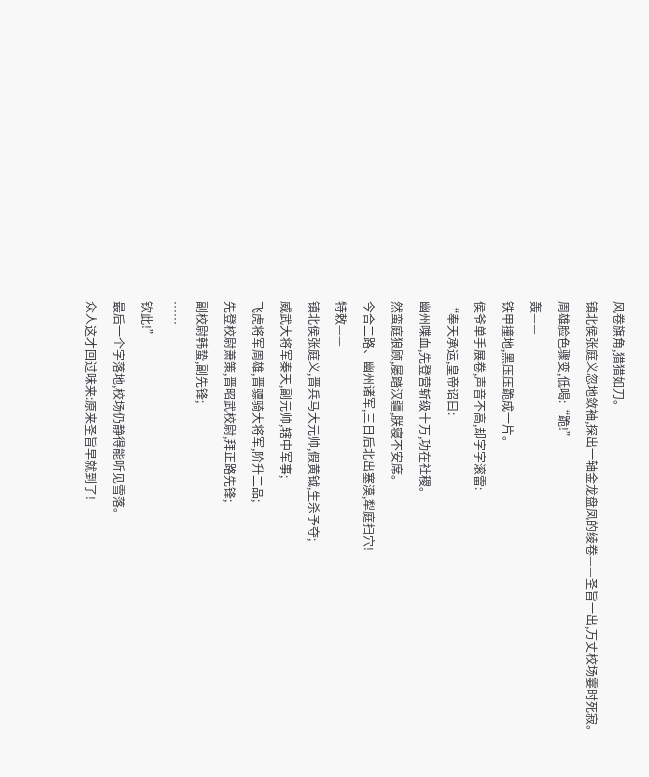风卷旗角,猎猎如刀。
镇北侯张庭义忽地敛袖,探出一轴金龙盘凤的绫卷——圣旨一出,万丈校场霎时死寂。
周雄脸色骤变,低喝:“跪!”
轰——
铁甲撞地,黑压压跪成一片。
侯爷单手展卷,声音不高,却字字滚雷:
“奉天承运,皇帝诏曰:
幽州喋血,先登营斩级十万,功在社稷。
然蛮庭狼顾,屡踏汉疆,朕寝不安席。
今合二路、幽州诸军,三日后北出塞漠,犁庭扫穴!
特敕——
镇北侯张庭义,晋兵马大元帅,假黄钺,生杀予夺;
威武大将军秦天,副元帅,辖中军事;
飞虎将军周雄,晋骠骑大将军,阶升二品;
先登校尉萧策,晋昭武校尉,拜正路先锋;
副校尉韩蛰,副先锋;
……
钦此!”
最后一个字落地,校场仍静得能听见雪落。
众人这才回过味来:原来圣旨早就到了!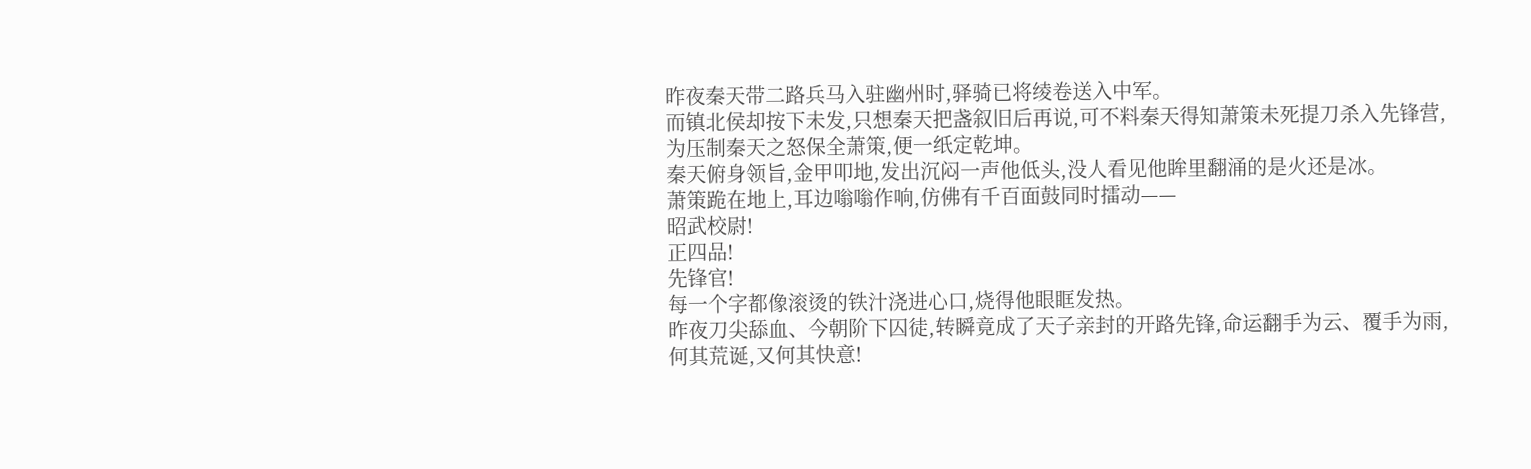昨夜秦天带二路兵马入驻幽州时,驿骑已将绫卷送入中军。
而镇北侯却按下未发,只想秦天把盏叙旧后再说,可不料秦天得知萧策未死提刀杀入先锋营,为压制秦天之怒保全萧策,便一纸定乾坤。
秦天俯身领旨,金甲叩地,发出沉闷一声他低头,没人看见他眸里翻涌的是火还是冰。
萧策跪在地上,耳边嗡嗡作响,仿佛有千百面鼓同时擂动——
昭武校尉!
正四品!
先锋官!
每一个字都像滚烫的铁汁浇进心口,烧得他眼眶发热。
昨夜刀尖舔血、今朝阶下囚徒,转瞬竟成了天子亲封的开路先锋,命运翻手为云、覆手为雨,何其荒诞,又何其快意!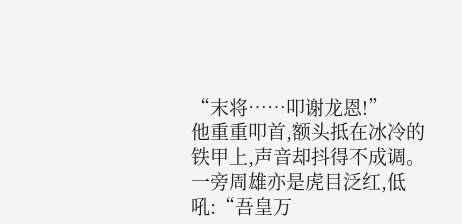“末将……叩谢龙恩!”
他重重叩首,额头抵在冰冷的铁甲上,声音却抖得不成调。
一旁周雄亦是虎目泛红,低吼:“吾皇万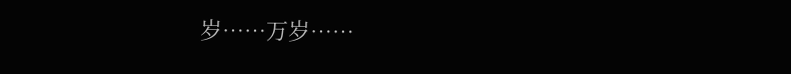岁……万岁……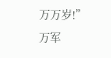万万岁!”
万军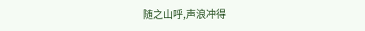随之山呼,声浪冲得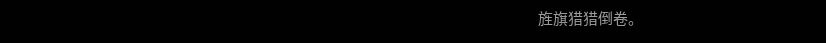旌旗猎猎倒卷。